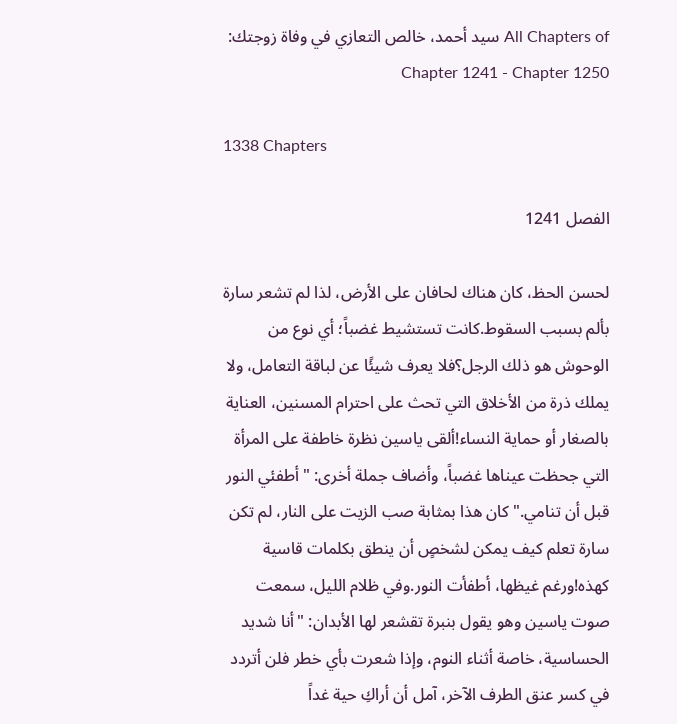All Chapters of سيد أحمد، خالص التعازي في وفاة زوجتك: Chapter 1241 - Chapter 1250

1338 Chapters

الفصل 1241

لحسن الحظ، كان هناك لحافان على الأرض، لذا لم تشعر سارة بألم بسبب السقوط.كانت تستشيط غضباً؛ أي نوع من الوحوش هو ذلك الرجل؟فلا يعرف شيئًا عن لباقة التعامل، ولا يملك ذرة من الأخلاق التي تحث على احترام المسنين، العناية بالصغار أو حماية النساء!ألقى ياسين نظرة خاطفة على المرأة التي جحظت عيناها غضباً، وأضاف جملة أخرى: "أطفئي النور قبل أن تنامي."كان هذا بمثابة صب الزيت على النار، لم تكن سارة تعلم كيف يمكن لشخصٍ أن ينطق بكلمات قاسية كهذه!ورغم غيظها، أطفأت النور.وفي ظلام الليل، سمعت صوت ياسين وهو يقول بنبرة تقشعر لها الأبدان: "أنا شديد الحساسية، خاصة أثناء النوم، وإذا شعرت بأي خطر فلن أتردد في كسر عنق الطرف الآخر، آمل أن أراكِ حية غداً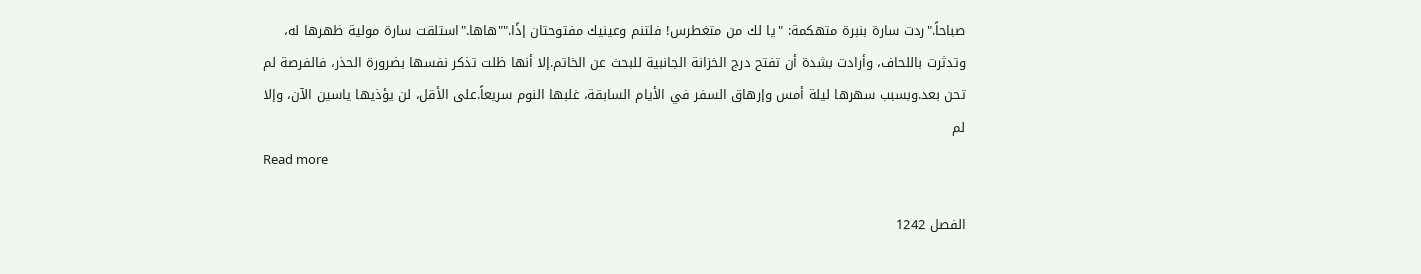صباحاً."ردت سارة بنبرة متهكمة: "يا لك من متغطرس! فلتنم وعينيك مفتوحتان إذًا.""هاها."استلقت سارة مولية ظهرها له، وتدثرت باللحاف، وأرادت بشدة أن تفتح درج الخزانة الجانبية للبحث عن الخاتم.إلا أنها ظلت تذكر نفسها بضرورة الحذر، فالفرصة لم تحن بعد.وبسبب سهرها ليلة أمس وإرهاق السفر في الأيام السابقة، غلبها النوم سريعاً.على الأقل، لن يؤذيها ياسين الآن، وإلا لم
Read more

الفصل 1242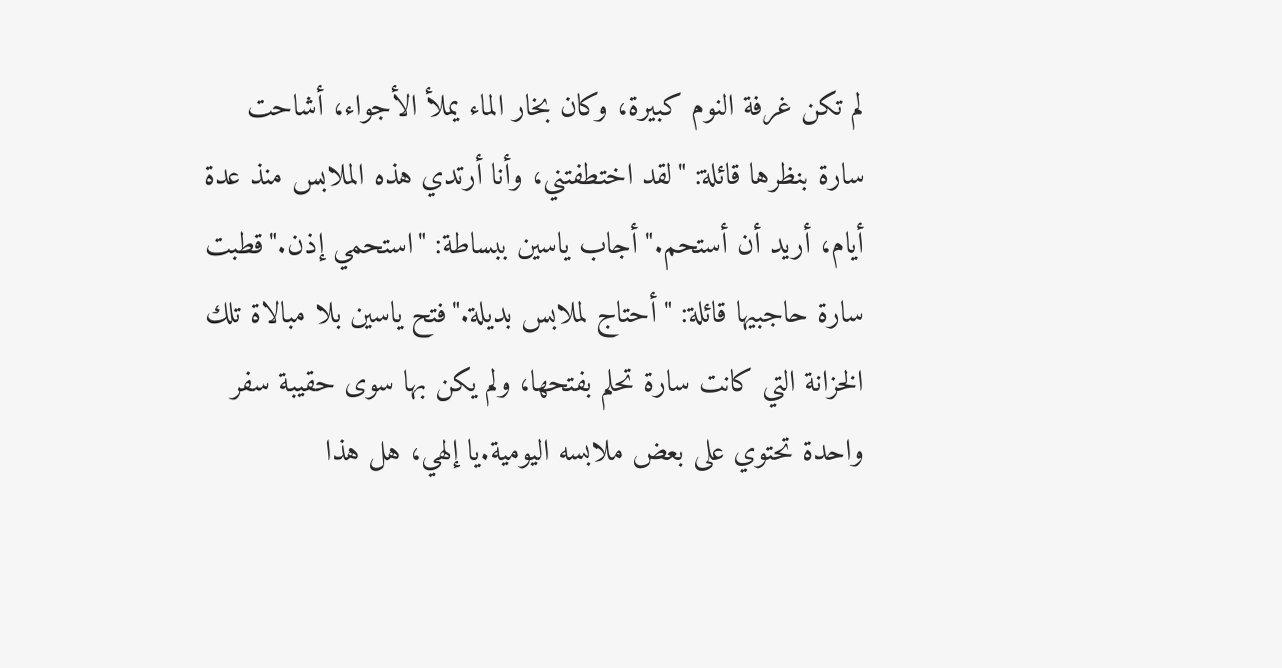لم تكن غرفة النوم كبيرة، وكان بخار الماء يملأ الأجواء، أشاحت سارة بنظرها قائلة: "لقد اختطفتني، وأنا أرتدي هذه الملابس منذ عدة أيام، أريد أن أستحم."أجاب ياسين ببساطة: "استحمي إذن."قطبت سارة حاجبيها قائلة: "أحتاج لملابس بديلة."فتح ياسين بلا مبالاة تلك الخزانة التي كانت سارة تحلم بفتحها، ولم يكن بها سوى حقيبة سفر واحدة تحتوي على بعض ملابسه اليومية.يا إلهي، هل هذا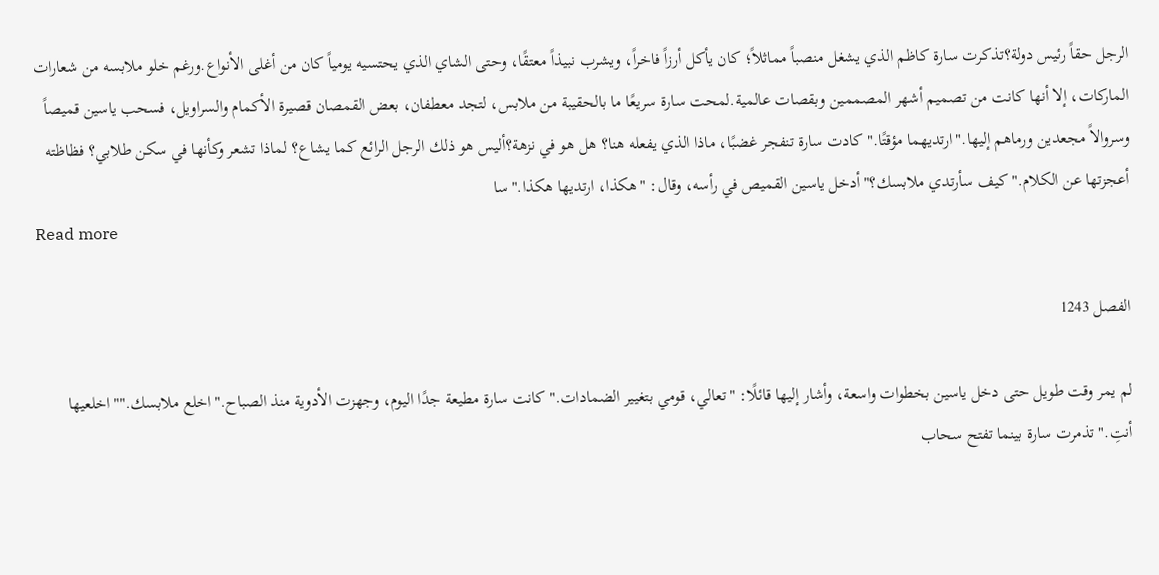الرجل حقاً رئيس دولة؟تذكرت سارة كاظم الذي يشغل منصباً مماثلاً؛ كان يأكل أرزاً فاخراً، ويشرب نبيذاً معتقًا، وحتى الشاي الذي يحتسيه يومياً كان من أغلى الأنواع.ورغم خلو ملابسه من شعارات الماركات، إلا أنها كانت من تصميم أشهر المصممين وبقصات عالمية.لمحت سارة سريعًا ما بالحقيبة من ملابس، لتجد معطفان، بعض القمصان قصيرة الأكمام والسراويل، فسحب ياسين قميصاً وسروالاً مجعدين ورماهم إليها."ارتديهما مؤقتًا."كادت سارة تنفجر غضبًا، ماذا الذي يفعله هنا؟ هل هو في نزهة؟أليس هو ذلك الرجل الرائع كما يشاع؟ لماذا تشعر وكأنها في سكن طلابي؟ فظاظته أعجزتها عن الكلام."كيف سأرتدي ملابسك؟"أدخل ياسين القميص في رأسه، وقال: "هكذا، ارتديها هكذا."سا
Read more

الفصل 1243

لم يمر وقت طويل حتى دخل ياسين بخطوات واسعة، وأشار إليها قائلًا: "تعالي، قومي بتغيير الضمادات."كانت سارة مطيعة جدًا اليوم، وجهزت الأدوية منذ الصباح."اخلع ملابسك.""اخلعيها أنتِ."تذمرت سارة بينما تفتح سحاب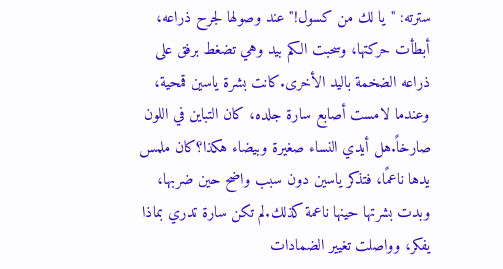سترته: "يا لك من كسول!" عند وصولها لجرح ذراعه، أبطأت حركتها، وسحبت الكم بيد وهي تضغط برفق على ذراعه الضخمة باليد الأخرى.كانت بشرة ياسين قمحية، وعندما لامست أصابع سارة جلده، كان التباين في اللون صارخاً.هل أيدي النساء صغيرة وبيضاء هكذا؟كان ملمس يدها ناعمًا، فتذكر ياسين دون سبب واضح حين ضربها، وبدت بشرتها حينها ناعمة كذلك.لم تكن سارة تدري بماذا يفكر، وواصلت تغيير الضمادات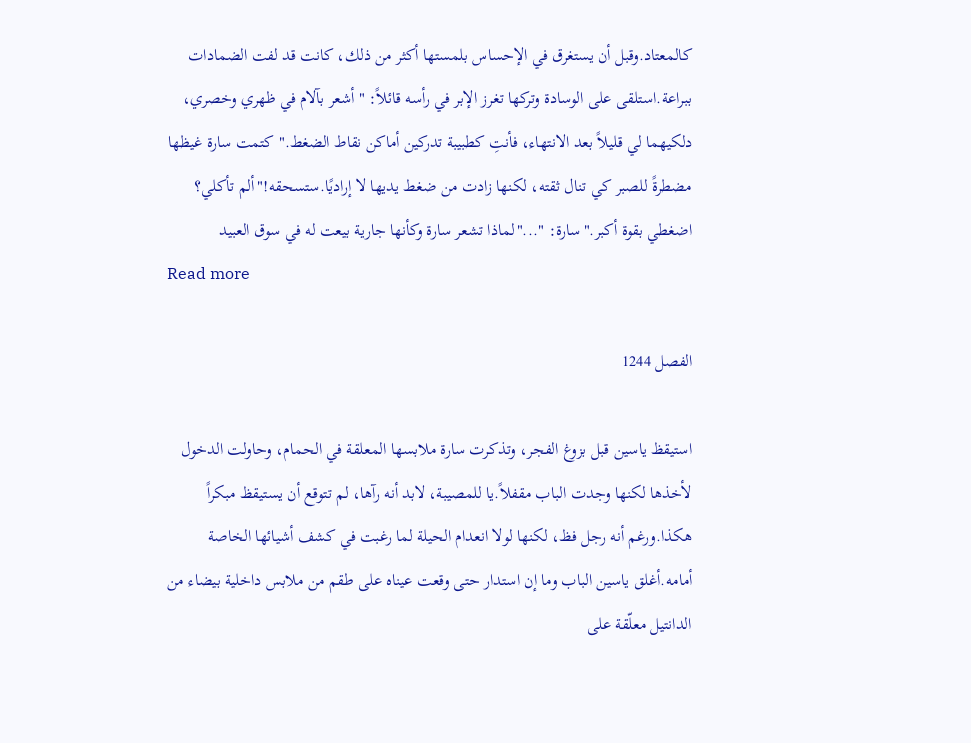كالمعتاد.وقبل أن يستغرق في الإحساس بلمستها أكثر من ذلك، كانت قد لفت الضمادات ببراعة.استلقى على الوسادة وتركها تغرز الإبر في رأسه قائلاً: "أشعر بآلام في ظهري وخصري، دلكيهما لي قليلاً بعد الانتهاء، فأنتِ كطبيبة تدركين أماكن نقاط الضغط."كتمت سارة غيظها مضطرةً للصبر كي تنال ثقته، لكنها زادت من ضغط يديها لا إراديًا.ستسحقه!"ألم تأكلي؟ اضغطي بقوة أكبر."سارة: "..."لماذا تشعر سارة وكأنها جارية بيعت له في سوق العبيد
Read more

الفصل 1244

استيقظ ياسين قبل بزوغ الفجر، وتذكرت سارة ملابسها المعلقة في الحمام، وحاولت الدخول لأخذها لكنها وجدت الباب مقفلاً.يا للمصيبة، لابد أنه رآها، لم تتوقع أن يستيقظ مبكراً هكذا.ورغم أنه رجل فظ، لكنها لولا انعدام الحيلة لما رغبت في كشف أشيائها الخاصة أمامه.أغلق ياسين الباب وما إن استدار حتى وقعت عيناه على طقم من ملابس داخلية بيضاء من الدانتيل معلّقة على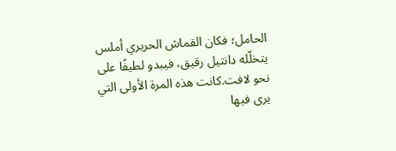الحامل؛ فكان القماش الحريري أملس يتخلّله دانتيل رقيق، فيبدو لطيفًا على نحو لافت.كانت هذه المرة الأولى التي يرى فيها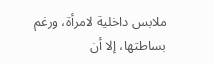ملابس داخلية لامرأة، ورغم بساطتها، إلا أن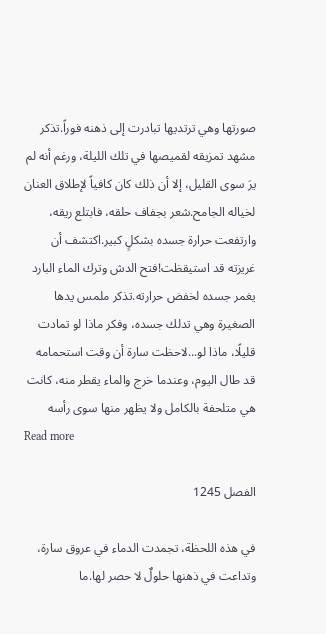صورتها وهي ترتديها تبادرت إلى ذهنه فوراً.تذكر مشهد تمزيقه لقميصها في تلك الليلة، ورغم أنه لم يرَ سوى القليل، إلا أن ذلك كان كافياً لإطلاق العنان لخياله الجامح.شعر بجفاف حلقه، فابتلع ريقه، وارتفعت حرارة جسده بشكلٍ كبير.اكتشف أن غريزته قد استيقظت!فتح الدش وترك الماء البارد يغمر جسده لخفض حرارته.تذكر ملمس يدها الصغيرة وهي تدلك جسده، وفكر ماذا لو تمادت قليلًا، ماذا لو...لاحظت سارة أن وقت استحمامه قد طال اليوم، وعندما خرج والماء يقطر منه، كانت هي متلحفة بالكامل ولا يظهر منها سوى رأسه
Read more

الفصل 1245

في هذه اللحظة، تجمدت الدماء في عروق سارة، وتداعت في ذهنها حلولٌ لا حصر لها.ما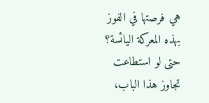هي فرصتها في الفوز بهذه المعركة اليائسة؟ حتى لو استطاعت تجاوز هذا الباب،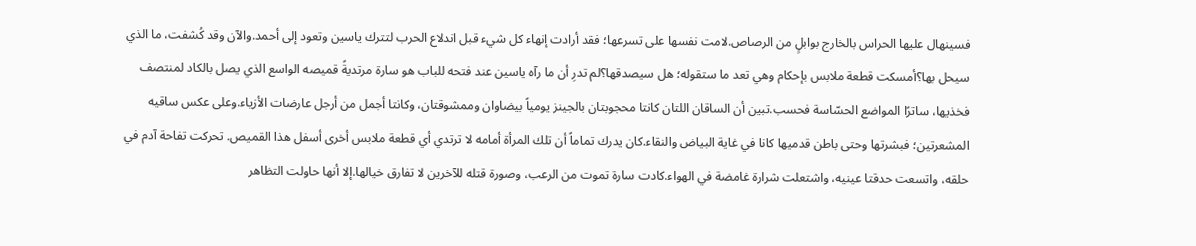فسينهال عليها الحراس بالخارج بوابلٍ من الرصاص.لامت نفسها على تسرعها؛ فقد أرادت إنهاء كل شيء قبل اندلاع الحرب لتترك ياسين وتعود إلى أحمد.والآن وقد كُشفت، ما الذي سيحل بها؟أمسكت قطعة ملابس بإحكام وهي تعد ما ستقوله؛ هل سيصدقها؟لم تدرِ أن ما رآه ياسين عند فتحه للباب هو سارة مرتديةً قميصه الواسع الذي يصل بالكاد لمنتصف فخذيها، ساترًا المواضع الحسّاسة فحسب.تبين أن الساقان اللتان كانتا محجوبتان بالجينز يومياً بيضاوان وممشوقتان، وكانتا أجمل من أرجل عارضات الأزياء.وعلى عكس ساقيه المشعرتين؛ فبشرتها وحتى باطن قدميها كانا في غاية البياض والنقاء.كان يدرك تماماً أن تلك المرأة أمامه لا ترتدي أي قطعة ملابس أخرى أسفل هذا القميص. تحركت تفاحة آدم في حلقه، واتسعت حدقتا عينيه، واشتعلت شرارة غامضة في الهواء.كادت سارة تموت من الرعب، وصورة قتله للآخرين لا تفارق خيالها.إلا أنها حاولت التظاهر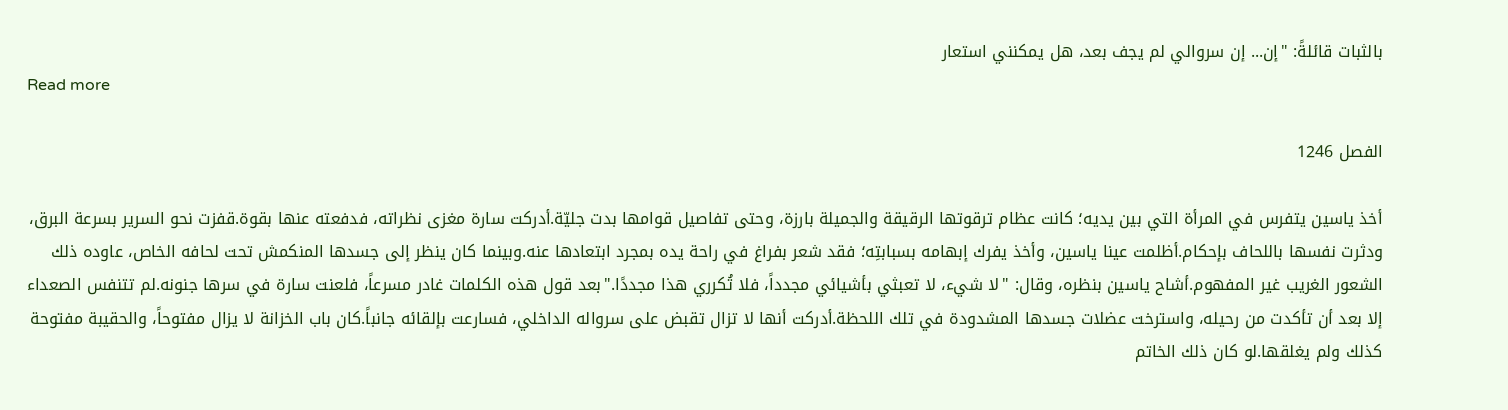بالثبات قائلةً: "إن... إن سروالي لم يجف بعد، هل يمكنني استعار
Read more

الفصل 1246

أخذ ياسين يتفرس في المرأة التي بين يديه؛ كانت عظام ترقوتها الرقيقة والجميلة بارزة، وحتى تفاصيل قوامها بدت جليّة.أدركت سارة مغزى نظراته، فدفعته عنها بقوة.قفزت نحو السرير بسرعة البرق، ودثرت نفسها باللحاف بإحكام.أظلمت عينا ياسين، وأخذ يفرك إبهامه بسبابتِه؛ فقد شعر بفراغ في راحة يده بمجرد ابتعادها عنه.وبينما كان ينظر إلى جسدها المنكمش تحت لحافه الخاص، عاوده ذلك الشعور الغريب غير المفهوم.أشاح ياسين بنظره، وقال: "لا شيء، لا تعبثي بأشيائي مجدداً، فلا تُكرري هذا مجددًا."بعد قول هذه الكلمات غادر مسرعاً، فلعنت سارة في سرها جنونه.لم تتنفس الصعداء إلا بعد أن تأكدت من رحيله، واسترخت عضلات جسدها المشدودة في تلك اللحظة.أدركت أنها لا تزال تقبض على سرواله الداخلي، فسارعت بإلقائه جانباً.كان باب الخزانة لا يزال مفتوحاً، والحقيبة مفتوحة كذلك ولم يغلقها.لو كان ذلك الخاتم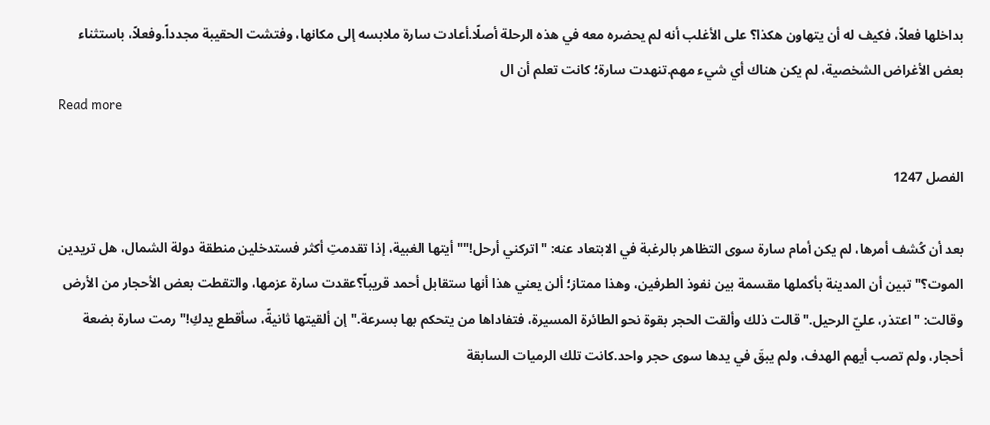بداخلها فعلاً، فكيف له أن يتهاون هكذا؟ على الأغلب أنه لم يحضره معه في هذه الرحلة أصلًا.أعادت سارة ملابسه إلى مكانها، وفتشت الحقيبة مجدداً.وفعلاً، باستثناء بعض الأغراض الشخصية، لم يكن هناك أي شيء مهم.تنهدت سارة؛ كانت تعلم أن ال
Read more

الفصل 1247

بعد أن كُشف أمرها، لم يكن أمام سارة سوى التظاهر بالرغبة في الابتعاد عنه: "اتركني أرحل!""أيتها الغبية، إذا تقدمتِ أكثر فستدخلين منطقة دولة الشمال، هل تريدين الموت؟"تبين أن المدينة بأكملها مقسمة بين نفوذ الطرفين، وهذا ممتاز؛ ألن يعني هذا أنها ستقابل أحمد قريباً؟عقدت سارة عزمها، والتقطت بعض الأحجار من الأرض وقالت: "اعتذر، عليّ الرحيل."قالت ذلك وألقت الحجر بقوة نحو الطائرة المسيرة، فتفاداها من يتحكم بها بسرعة."إن ألقيتها ثانيةً، سأقطع يدكِ!"رمت سارة بضعة أحجار، ولم تصب أيهم الهدف، ولم يبقَ في يدها سوى حجر واحد.كانت تلك الرميات السابقة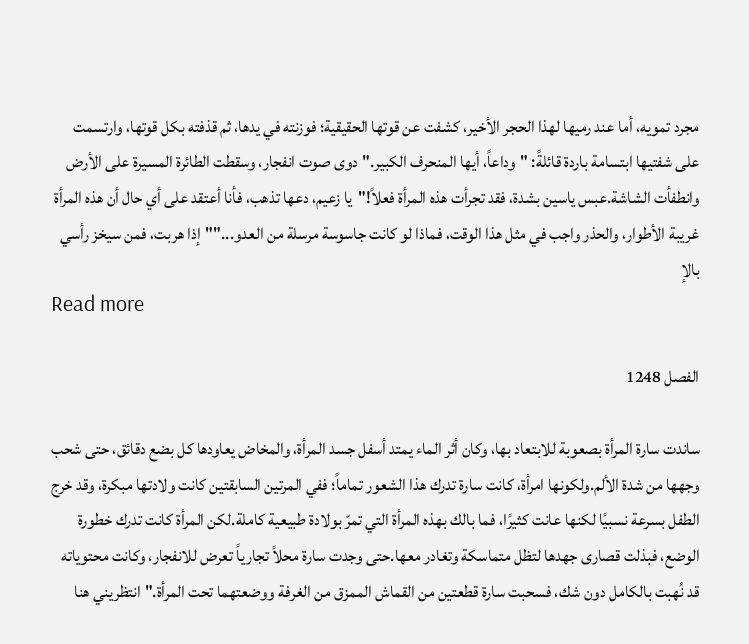مجرد تمويه، أما عند رميها لهذا الحجر الأخير، كشفت عن قوتها الحقيقية؛ فوزنته في يدها، ثم قذفته بكل قوتها، وارتسمت على شفتيها ابتسامة باردة قائلةً: "وداعاً، أيها المنحرف الكبير."دوى صوت انفجار، وسقطت الطائرة المسيرة على الأرض وانطفأت الشاشة.عبس ياسين بشدة، فقد تجرأت هذه المرأة فعلاً!"يا زعيم، دعها تذهب، فأنا أعتقد على أي حال أن هذه المرأة غريبة الأطوار، والحذر واجب في مثل هذا الوقت، فماذا لو كانت جاسوسة مرسلة من العدو...""إذا هربت، فمن سيخز رأسي بالإ
Read more

الفصل 1248

ساندت سارة المرأة بصعوبة للابتعاد بها، وكان أثر الماء يمتد أسفل جسد المرأة، والمخاض يعاودها كل بضع دقائق، حتى شحب وجهها من شدة الألم.ولكونها امرأة، كانت سارة تدرك هذا الشعور تماماً؛ ففي المرتين السابقتين كانت ولادتها مبكرة، وقد خرج الطفل بسرعة نسبيًا لكنها عانت كثيرًا، فما بالك بهذه المرأة التي تمرّ بولادة طبيعية كاملة.لكن المرأة كانت تدرك خطورة الوضع، فبذلت قصارى جهدها لتظل متماسكة وتغادر معها.حتى وجدت سارة محلاً تجارياً تعرض للانفجار، وكانت محتوياته قد نُهبت بالكامل دون شك، فسحبت سارة قطعتين من القماش الممزق من الغرفة ووضعتهما تحت المرأة."انتظريني هنا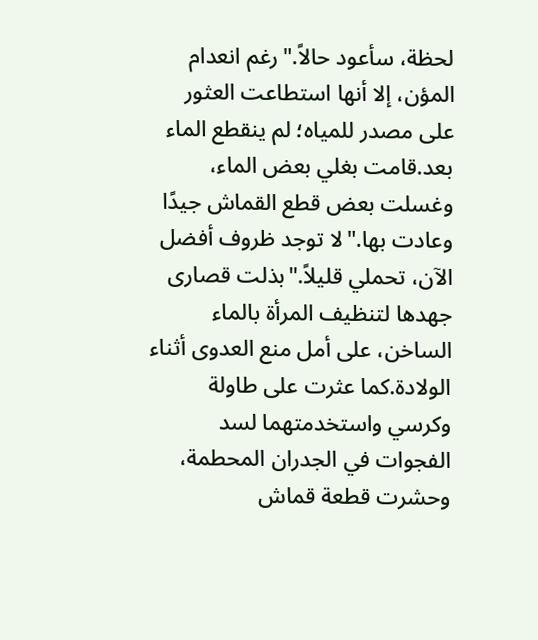لحظة، سأعود حالاً."رغم انعدام المؤن، إلا أنها استطاعت العثور على مصدر للمياه؛ لم ينقطع الماء بعد.قامت بغلي بعض الماء، وغسلت بعض قطع القماش جيدًا وعادت بها."لا توجد ظروف أفضل الآن، تحملي قليلاً."بذلت قصارى جهدها لتنظيف المرأة بالماء الساخن، على أمل منع العدوى أثناء الولادة.كما عثرت على طاولة وكرسي واستخدمتهما لسد الفجوات في الجدران المحطمة، وحشرت قطعة قماش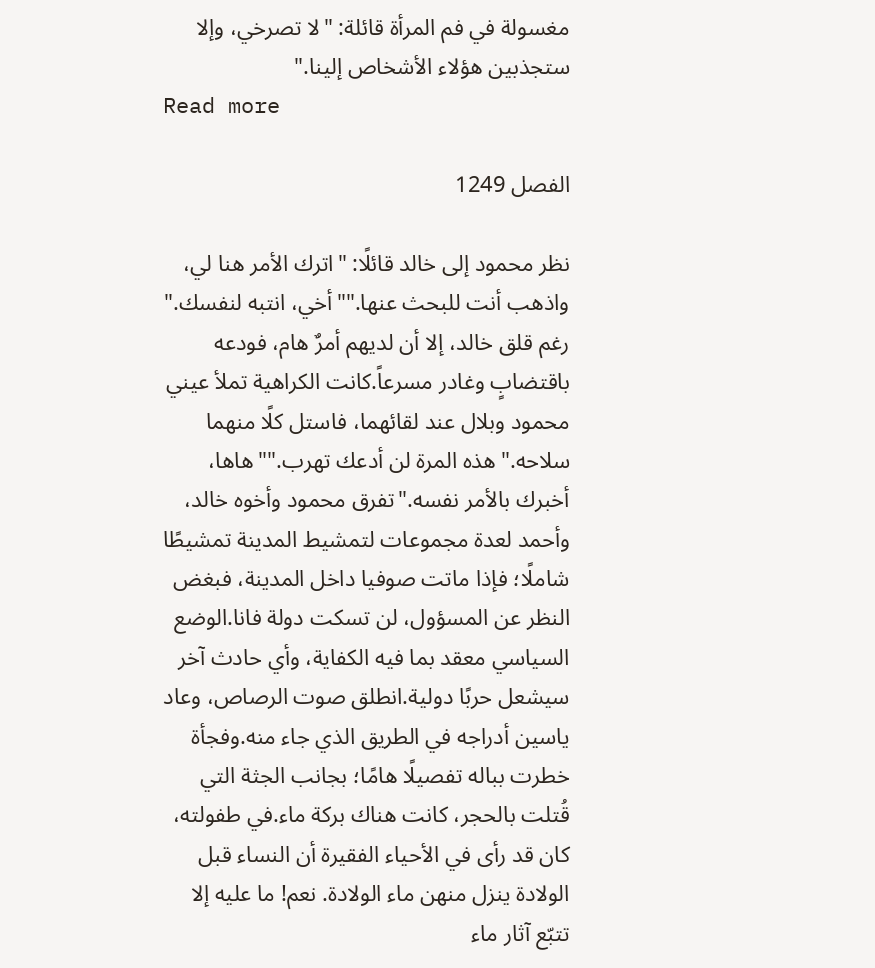مغسولة في فم المرأة قائلة: "لا تصرخي، وإلا ستجذبين هؤلاء الأشخاص إلينا."
Read more

الفصل 1249

نظر محمود إلى خالد قائلًا: "اترك الأمر هنا لي، واذهب أنت للبحث عنها.""أخي، انتبه لنفسك." رغم قلق خالد، إلا أن لديهم أمرٌ هام، فودعه باقتضابٍ وغادر مسرعاً.كانت الكراهية تملأ عيني محمود وبلال عند لقائهما، فاستل كلًا منهما سلاحه."هذه المرة لن أدعك تهرب.""هاها، أخبرك بالأمر نفسه."تفرق محمود وأخوه خالد، وأحمد لعدة مجموعات لتمشيط المدينة تمشيطًا شاملًا؛ فإذا ماتت صوفيا داخل المدينة، فبغض النظر عن المسؤول، لن تسكت دولة فانا.الوضع السياسي معقد بما فيه الكفاية، وأي حادث آخر سيشعل حربًا دولية.انطلق صوت الرصاص، وعاد ياسين أدراجه في الطريق الذي جاء منه.وفجأة خطرت بباله تفصيلًا هامًا؛ بجانب الجثة التي قُتلت بالحجر، كانت هناك بركة ماء.في طفولته، كان قد رأى في الأحياء الفقيرة أن النساء قبل الولادة ينزل منهن ماء الولادة. نعم! ما عليه إلا تتبّع آثار ماء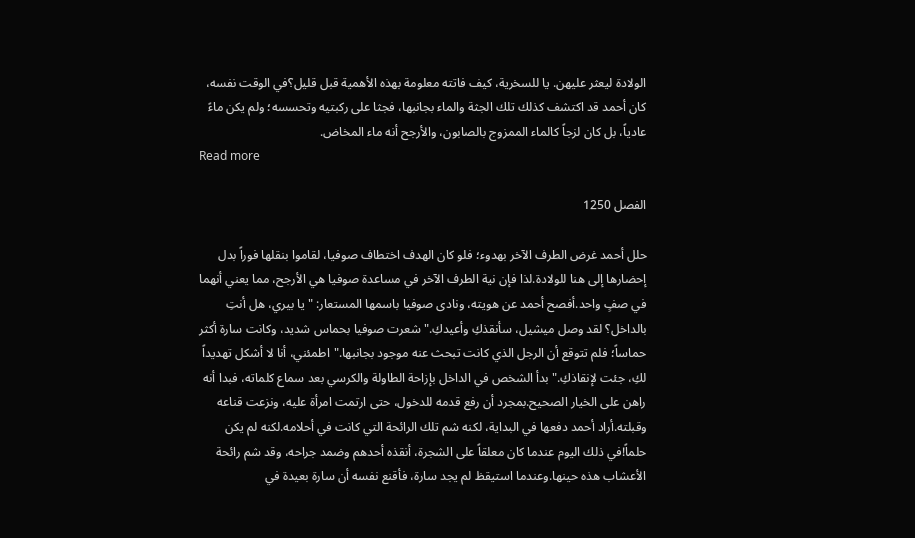الولادة ليعثر عليهن. يا للسخرية، كيف فاتته معلومة بهذه الأهمية قبل قليل؟في الوقت نفسه، كان أحمد قد اكتشف كذلك تلك الجثة والماء بجانبها، فجثا على ركبتيه وتحسسه؛ ولم يكن ماءً عادياً، بل كان لزجاً كالماء الممزوج بالصابون، والأرجح أنه ماء المخاض.
Read more

الفصل 1250

حلل أحمد غرض الطرف الآخر بهدوء؛ فلو كان الهدف اختطاف صوفيا، لقاموا بنقلها فوراً بدل إحضارها إلى هنا للولادة.لذا فإن نية الطرف الآخر في مساعدة صوفيا هي الأرجح، مما يعني أنهما في صفٍ واحد.أفصح أحمد عن هويته، ونادى صوفيا باسمها المستعار: "يا بيري، هل أنتِ بالداخل؟ لقد وصل ميشيل، سأنقذكِ وأعيدكِ."شعرت صوفيا بحماس شديد، وكانت سارة أكثر حماساً؛ فلم تتوقع أن الرجل الذي كانت تبحث عنه موجود بجانبها."اطمئني، أنا لا أشكل تهديداً لكِ، جئت لإنقاذكِ."بدأ الشخص في الداخل بإزاحة الطاولة والكرسي بعد سماع كلماته، فبدا أنه راهن على الخيار الصحيح.بمجرد أن رفع قدمه للدخول، حتى ارتمت امرأة عليه، ونزعت قناعه وقبلته.أراد أحمد دفعها في البداية، لكنه شم تلك الرائحة التي كانت في أحلامه.لكنه لم يكن حلماً!في ذلك اليوم عندما كان معلقاً على الشجرة، أنقذه أحدهم وضمد جراحه، وقد شم رائحة الأعشاب هذه حينها.وعندما استيقظ لم يجد سارة، فأقنع نفسه أن سارة بعيدة في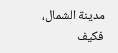مدينة الشمال، فكيف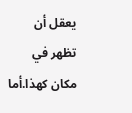يعقل أن تظهر في مكان كهذا.أما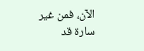الآن، فمن غير سارة قد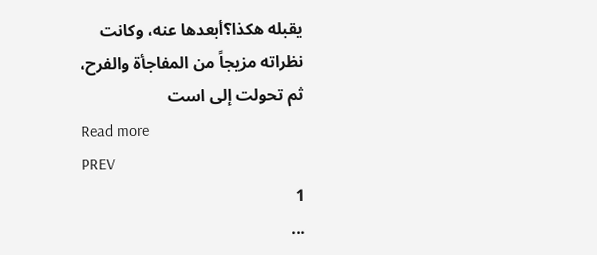يقبله هكذا؟أبعدها عنه، وكانت نظراته مزيجاً من المفاجأة والفرح، ثم تحولت إلى است
Read more
PREV
1
...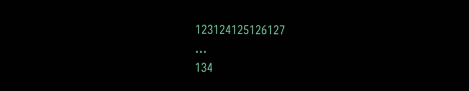123124125126127
...
134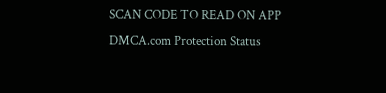SCAN CODE TO READ ON APP
DMCA.com Protection Status